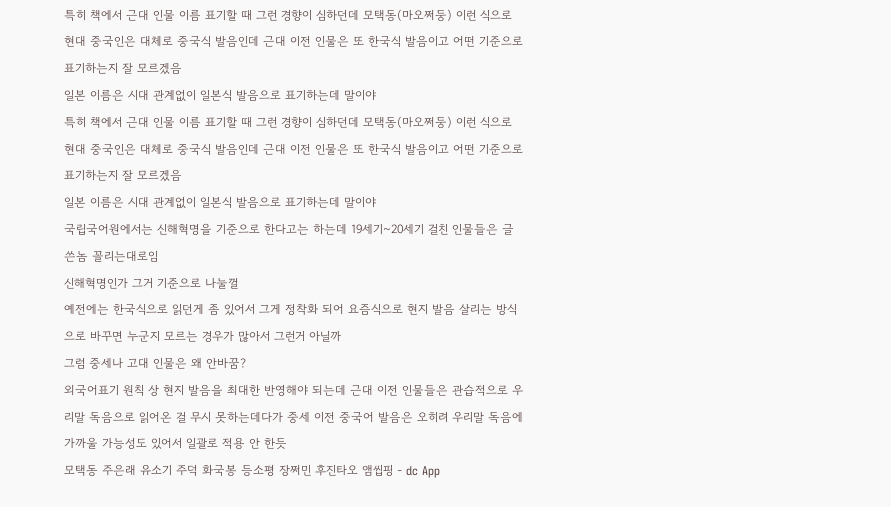특히 책에서 근대 인물 이름 표기할 때 그런 경향이 심하던데 모택동(마오쩌둥) 이런 식으로
현대 중국인은 대체로 중국식 발음인데 근대 이전 인물은 또 한국식 발음이고 어떤 기준으로 표기하는지 잘 모르겠음
일본 이름은 시대 관계없이 일본식 발음으로 표기하는데 말이야
특히 책에서 근대 인물 이름 표기할 때 그런 경향이 심하던데 모택동(마오쩌둥) 이런 식으로
현대 중국인은 대체로 중국식 발음인데 근대 이전 인물은 또 한국식 발음이고 어떤 기준으로 표기하는지 잘 모르겠음
일본 이름은 시대 관계없이 일본식 발음으로 표기하는데 말이야
국립국어원에서는 신해혁명을 기준으로 한다고는 하는데 19세기~20세기 걸친 인물들은 글쓴놈 꼴리는대로임
신해혁명인가 그거 기준으로 나눌껄
예전에는 한국식으로 읽던게 좀 있어서 그게 정착화 되어 요즘식으로 현지 발음 살리는 방식으로 바꾸면 누군지 모르는 경우가 많아서 그런거 아닐까
그럼 중세나 고대 인물은 왜 안바꿈?
외국어표기 원칙 상 현지 발음을 최대한 반영해야 되는데 근대 이전 인물들은 관습적으로 우리말 독음으로 읽어온 걸 무시 못하는데다가 중세 이전 중국어 발음은 오히려 우리말 독음에 가까울 가능성도 있어서 일괄로 적용 안 한듯
모택동 주은래 유소기 주덕 화국봉 등소평 장쩌민 후진타오 앰씹핑 - dc App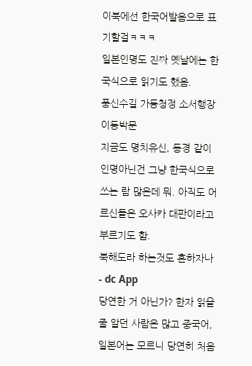이북에선 한국어발음으로 표기할걸ㅋㅋㅋ
일본인명도 진짜 옛날에는 한국식으로 읽기도 했음.
풍신수길 가등청정 소서행장 이등박문
지금도 명치유신, 동경 같이 인명아닌건 그냥 한국식으로 쓰는 람 많은데 뭐. 아직도 어르신들은 오사카 대판이라고 부르기도 함.
북해도라 하는것도 흔하자나 - dc App
당연한 거 아닌가? 한자 읽을줄 알던 사람은 많고 중국어, 일본어는 모르니 당연히 처음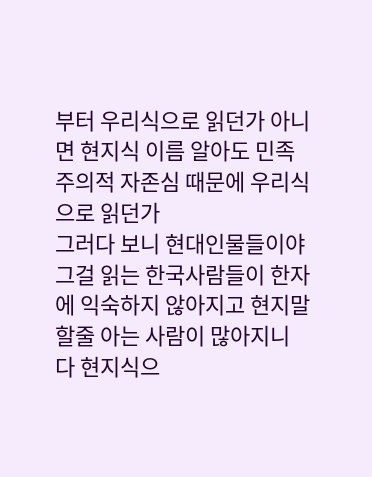부터 우리식으로 읽던가 아니면 현지식 이름 알아도 민족주의적 자존심 때문에 우리식으로 읽던가
그러다 보니 현대인물들이야 그걸 읽는 한국사람들이 한자에 익숙하지 않아지고 현지말 할줄 아는 사람이 많아지니 다 현지식으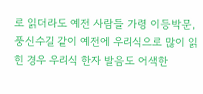로 읽더라도 예전 사람들 가령 이등박문, 풍신수길 같이 예전에 우리식으로 많이 읽힌 경우 우리식 한자 발음도 어색한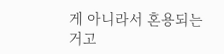게 아니라서 혼용되는 거고